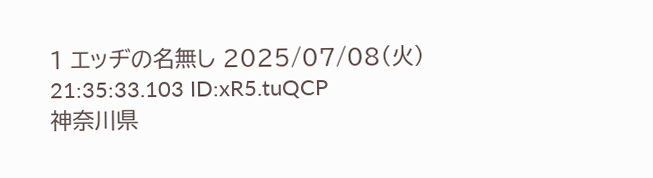1 エッヂの名無し 2025/07/08(火) 21:35:33.103 ID:xR5.tuQCP
神奈川県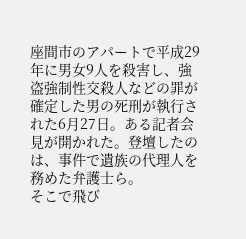座間市のアパートで平成29年に男女9人を殺害し、強盗強制性交殺人などの罪が確定した男の死刑が執行された6月27日。ある記者会見が開かれた。登壇したのは、事件で遺族の代理人を務めた弁護士ら。
そこで飛び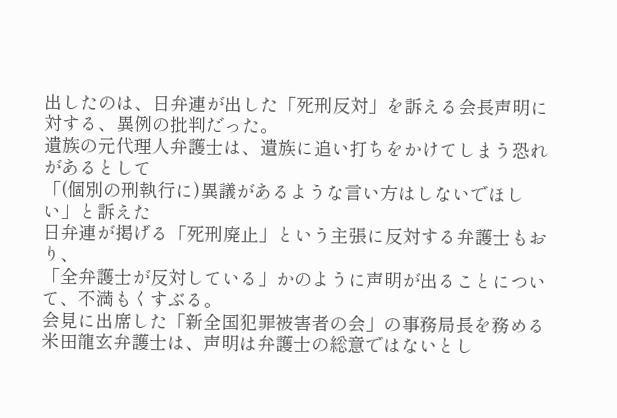出したのは、日弁連が出した「死刑反対」を訴える会長声明に対する、異例の批判だった。
遺族の元代理人弁護士は、遺族に追い打ちをかけてしまう恐れがあるとして
「(個別の刑執行に)異議があるような言い方はしないでほしい」と訴えた
日弁連が掲げる「死刑廃止」という主張に反対する弁護士もおり、
「全弁護士が反対している」かのように声明が出ることについて、不満もくすぶる。
会見に出席した「新全国犯罪被害者の会」の事務局長を務める米田龍玄弁護士は、声明は弁護士の総意ではないとし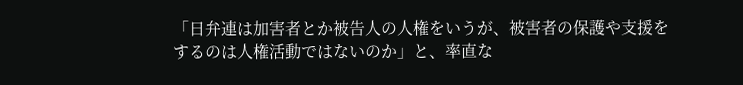「日弁連は加害者とか被告人の人権をいうが、被害者の保護や支援をするのは人権活動ではないのか」と、率直な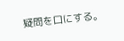疑問を口にする。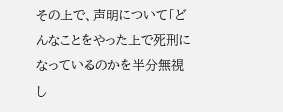その上で、声明について「どんなことをやった上で死刑になっているのかを半分無視し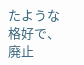たような格好で、廃止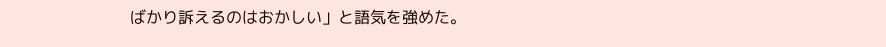ばかり訴えるのはおかしい」と語気を強めた。